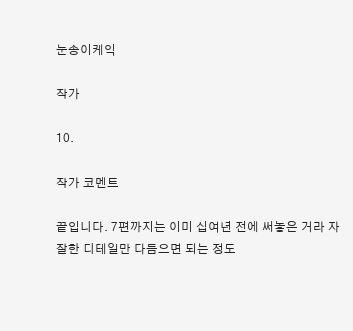눈송이케익

작가

10.

작가 코멘트

끝입니다. 7편까지는 이미 십여년 전에 써놓은 거라 자잘한 디테일만 다듬으면 되는 정도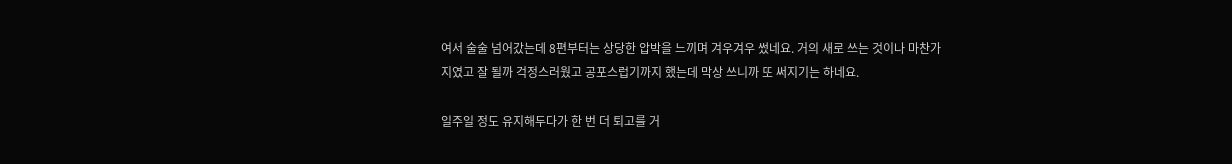여서 술술 넘어갔는데 8편부터는 상당한 압박을 느끼며 겨우겨우 썼네요. 거의 새로 쓰는 것이나 마찬가지였고 잘 될까 걱정스러웠고 공포스럽기까지 했는데 막상 쓰니까 또 써지기는 하네요.

일주일 정도 유지해두다가 한 번 더 퇴고를 거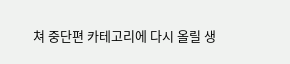쳐 중단편 카테고리에 다시 올릴 생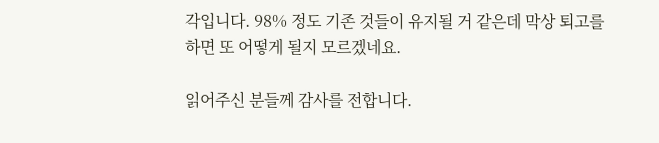각입니다. 98% 정도 기존 것들이 유지될 거 같은데 막상 퇴고를 하면 또 어떻게 될지 모르겠네요.

읽어주신 분들께 감사를 전합니다.